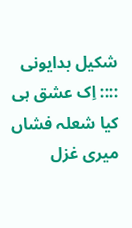شکیل بدایونی :::: اِک عشق ہی کیا شعلہ فشاں میری غزل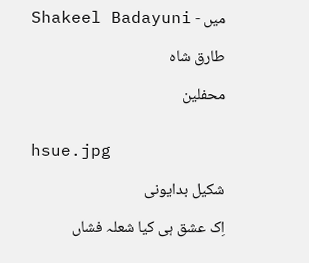میں - Shakeel Badayuni

طارق شاہ

محفلین


hsue.jpg

شکیل بدایونی

اِک عشق ہی کیا شعلہ فشاں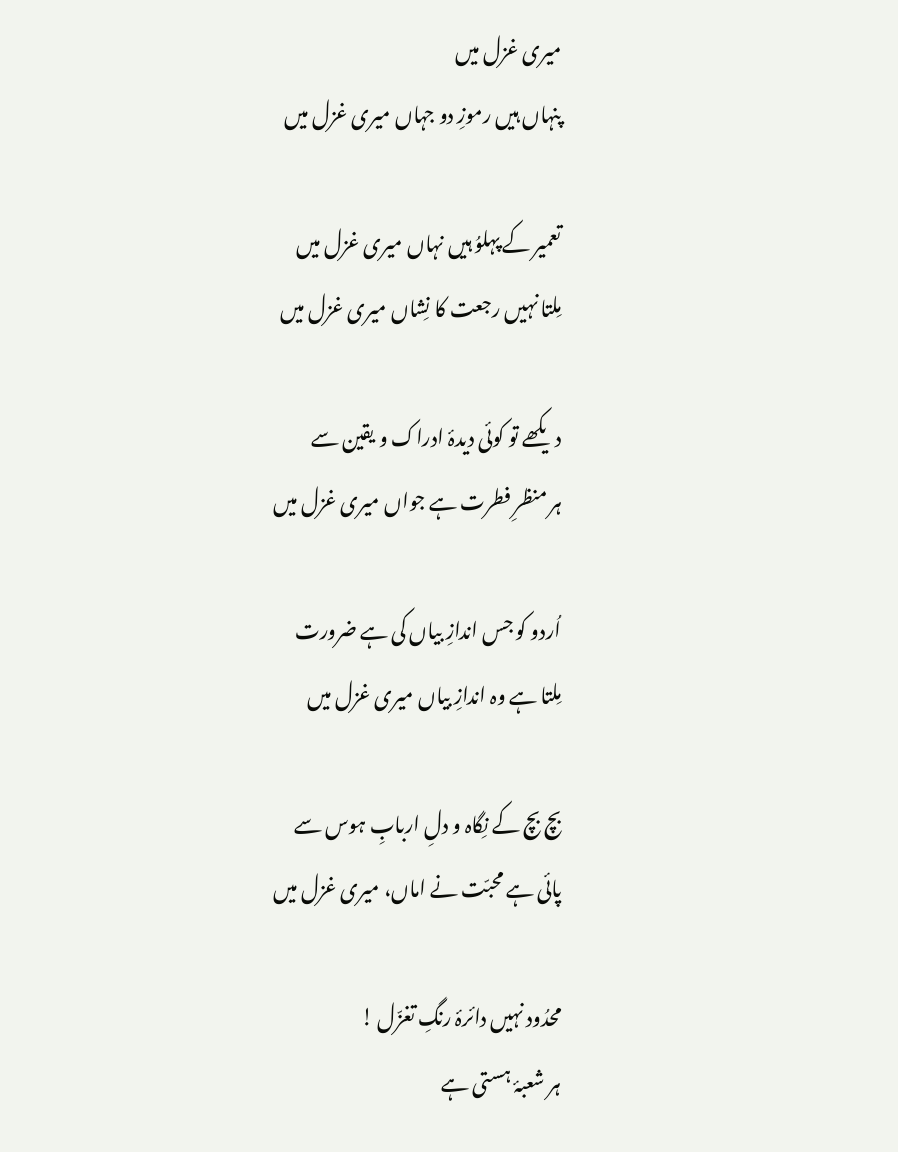میری غزل میں
پنہاں ہیں رموزِ دو جہاں میری غزل میں

تعمیر کے پہلوُ ہیں نہاں میری غزل میں
مِلتا نہیں رجعت کا نِشاں میری غزل میں

دیکھے تو کوئی دیدۂ ادراک و یقین سے
ہر منظرِ فطرت ہے جواں میری غزل میں

اُردو کو جس اندازِ بیاں کی ہے ضرورت
مِلتا ہے وہ اندازِ بیاں میری غزل میں

بچ بچ کے نِگاہ و دلِ اربابِ ہوس سے
پائی ہے محبّت نے اماں، میری غزل میں

محدُود نہیں دائرۂ رنگِ تغزّل !
ہر شعبۂ ہستی ہے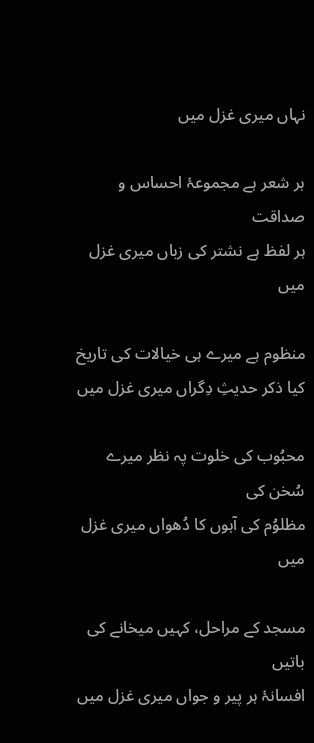نہاں میری غزل میں

ہر شعر ہے مجموعۂ احساس و صداقت
ہر لفظ ہے نشتر کی زباں میری غزل میں

منظوم ہے میرے ہی خیالات کی تاریخ
کیا ذکر حدیثِ دِگراں میری غزل میں

محبُوب کی خلوت پہ نظر میرے سُخن کی
مظلوُم کی آہوں کا دُھواں میری غزل میں

مسجد کے مراحل، کہیں میخانے کی باتیں
افسانۂ ہر پیر و جواں میری غزل میں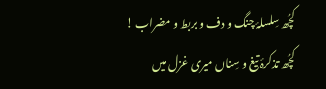کچُھ سِلسلۂ چنگ و دف و بربط و مضراب !
کچُھ تذکرۂ تیغ و سِناں میری غزل میں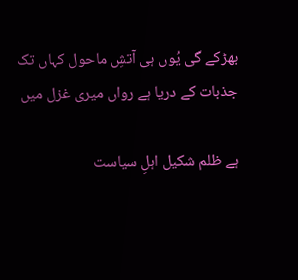بھڑکے گی یُوں ہی آتشِ ماحول کہاں تک
جذبات کے دریا ہے رواں میری غزل میں

ہے ظلم شکیل اہلِ سیاست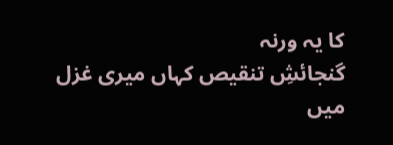کا یہ ورنہ
گنجائشِ تنقیص کہاں میری غزل میں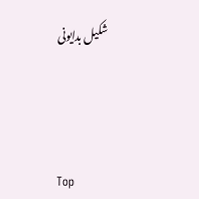شکیل بدایونی




Top